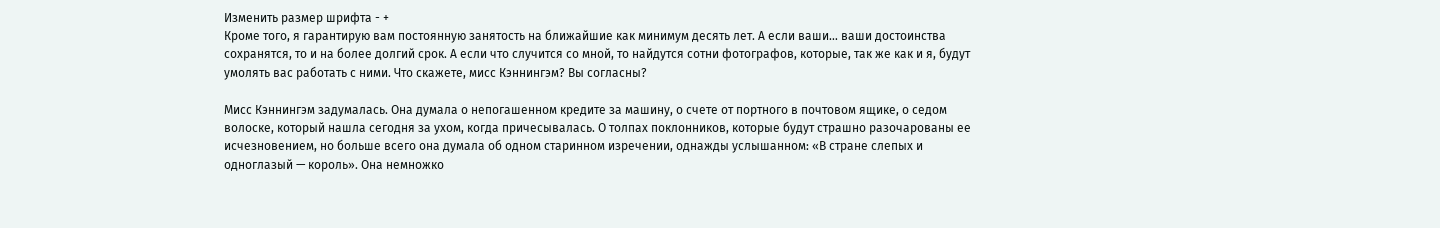Изменить размер шрифта - +
Кроме того, я гарантирую вам постоянную занятость на ближайшие как минимум десять лет. А если ваши… ваши достоинства сохранятся, то и на более долгий срок. А если что случится со мной, то найдутся сотни фотографов, которые, так же как и я, будут умолять вас работать с ними. Что скажете, мисс Кэннингэм? Вы согласны?

Мисс Кэннингэм задумалась. Она думала о непогашенном кредите за машину, о счете от портного в почтовом ящике, о седом волоске, который нашла сегодня за ухом, когда причесывалась. О толпах поклонников, которые будут страшно разочарованы ее исчезновением, но больше всего она думала об одном старинном изречении, однажды услышанном: «В стране слепых и одноглазый — король». Она немножко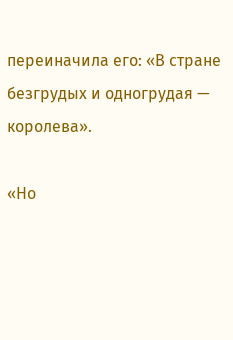переиначила его: «В стране безгрудых и одногрудая — королева».

«Но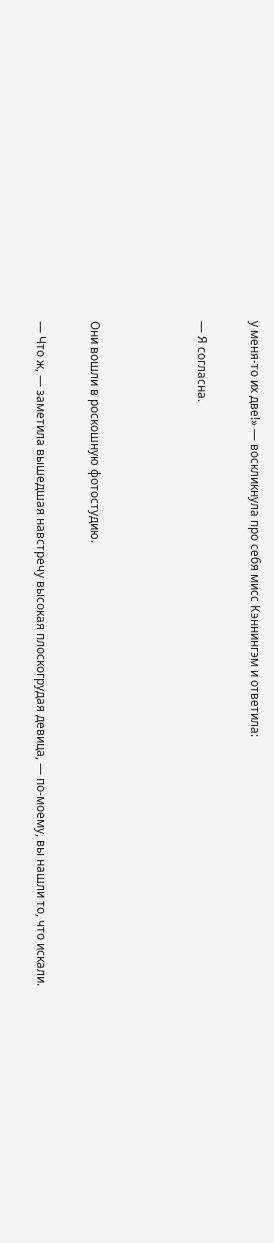у меня-то их две!» — воскликнула про себя мисс Кэннингэм и ответила:

— Я согласна.



Они вошли в роскошную фотостудию.

— Что ж, — заметила вышедшая навстречу высокая плоскогрудая девица, — по-моему, вы нашли то, что искали.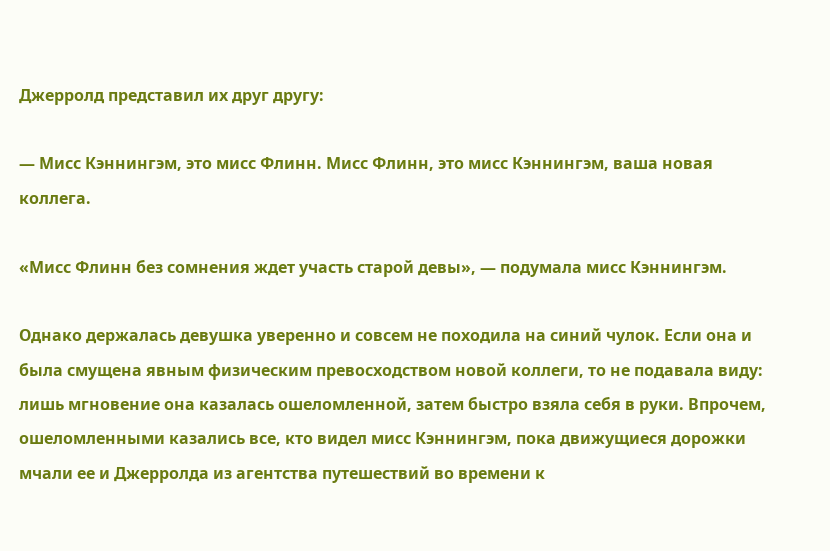Джерролд представил их друг другу:

— Мисс Кэннингэм, это мисс Флинн. Мисс Флинн, это мисс Кэннингэм, ваша новая коллега.

«Мисс Флинн без сомнения ждет участь старой девы», — подумала мисс Кэннингэм.

Однако держалась девушка уверенно и совсем не походила на синий чулок. Если она и была смущена явным физическим превосходством новой коллеги, то не подавала виду: лишь мгновение она казалась ошеломленной, затем быстро взяла себя в руки. Впрочем, ошеломленными казались все, кто видел мисс Кэннингэм, пока движущиеся дорожки мчали ее и Джерролда из агентства путешествий во времени к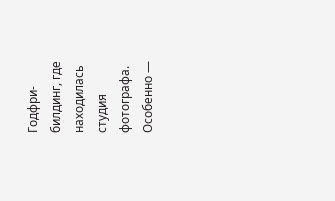Годфри-билдинг, где находилась студия фотографа. Особенно —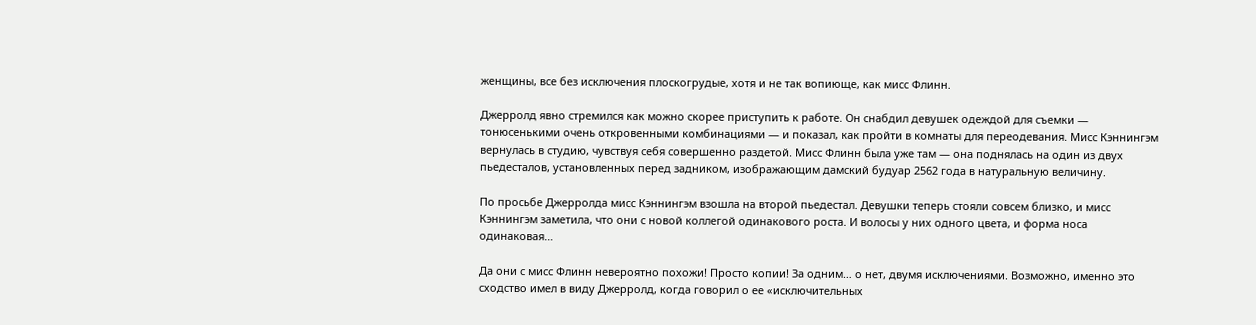женщины, все без исключения плоскогрудые, хотя и не так вопиюще, как мисс Флинн.

Джерролд явно стремился как можно скорее приступить к работе. Он снабдил девушек одеждой для съемки — тонюсенькими очень откровенными комбинациями — и показал, как пройти в комнаты для переодевания. Мисс Кэннингэм вернулась в студию, чувствуя себя совершенно раздетой. Мисс Флинн была уже там — она поднялась на один из двух пьедесталов, установленных перед задником, изображающим дамский будуар 2562 года в натуральную величину.

По просьбе Джерролда мисс Кэннингэм взошла на второй пьедестал. Девушки теперь стояли совсем близко, и мисс Кэннингэм заметила, что они с новой коллегой одинакового роста. И волосы у них одного цвета, и форма носа одинаковая…

Да они с мисс Флинн невероятно похожи! Просто копии! За одним… о нет, двумя исключениями. Возможно, именно это сходство имел в виду Джерролд, когда говорил о ее «исключительных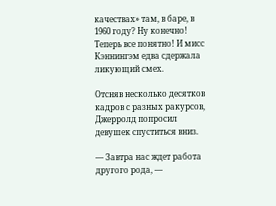качествах» там, в баре, в 1960 году? Ну конечно! Теперь все понятно! И мисс Кэннингэм едва сдержала ликующий смех.

Отсняв несколько десятков кадров с разных ракурсов, Джерролд попросил девушек спуститься вниз.

— Завтра нас ждет работа другого рода, —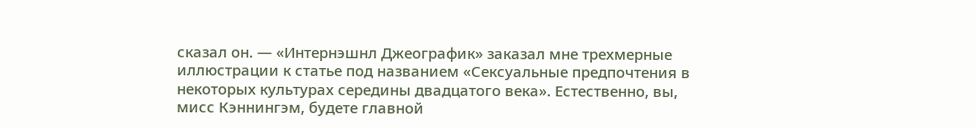сказал он. — «Интернэшнл Джеографик» заказал мне трехмерные иллюстрации к статье под названием «Сексуальные предпочтения в некоторых культурах середины двадцатого века». Естественно, вы, мисс Кэннингэм, будете главной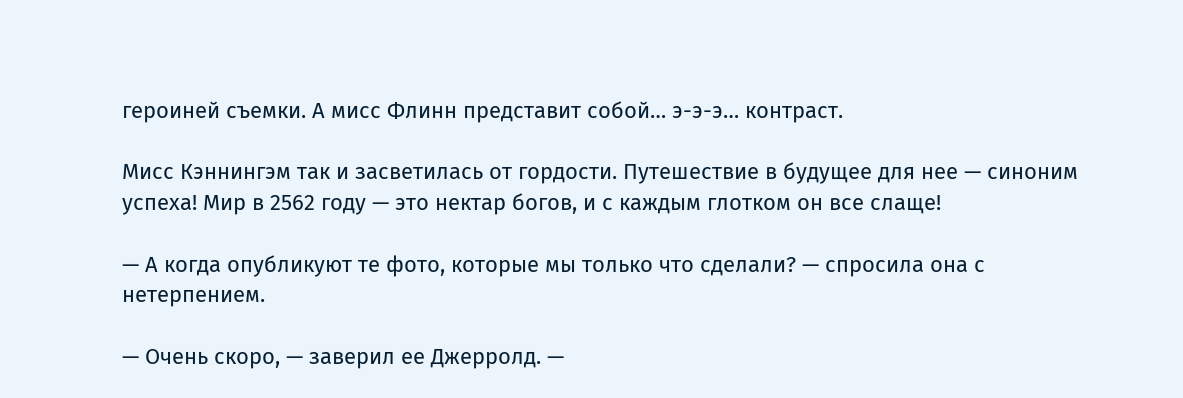героиней съемки. А мисс Флинн представит собой… э-э-э… контраст.

Мисс Кэннингэм так и засветилась от гордости. Путешествие в будущее для нее — синоним успеха! Мир в 2562 году — это нектар богов, и с каждым глотком он все слаще!

— А когда опубликуют те фото, которые мы только что сделали? — спросила она с нетерпением.

— Очень скоро, — заверил ее Джерролд. —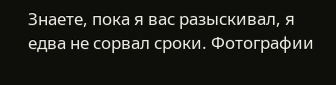Знаете, пока я вас разыскивал, я едва не сорвал сроки. Фотографии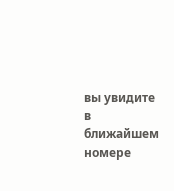вы увидите в ближайшем номере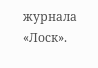журнала «Лоск».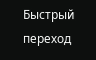Быстрый переход